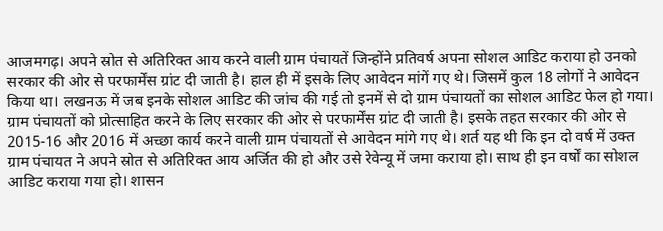आजमगढ़। अपने स्रोत से अतिरिक्त आय करने वाली ग्राम पंचायतें जिन्होंने प्रतिवर्ष अपना सोशल आडिट कराया हो उनको सरकार की ओर से परफार्मेंस ग्रांट दी जाती है। हाल ही में इसके लिए आवेदन मांगें गए थे। जिसमें कुल 18 लोगों ने आवेदन किया था। लखनऊ में जब इनके सोशल आडिट की जांच की गई तो इनमें से दो ग्राम पंचायतों का सोशल आडिट फेल हो गया। ग्राम पंचायतों को प्रोत्साहित करने के लिए सरकार की ओर से परफार्मेंस ग्रांट दी जाती है। इसके तहत सरकार की ओर से 2015-16 और 2016 में अच्छा कार्य करने वाली ग्राम पंचायतों से आवेदन मांगे गए थे। शर्त यह थी कि इन दो वर्ष में उक्त ग्राम पंचायत ने अपने स्रोत से अतिरिक्त आय अर्जित की हो और उसे रेवेन्यू में जमा कराया हो। साथ ही इन वर्षों का सोशल आडिट कराया गया हो। शासन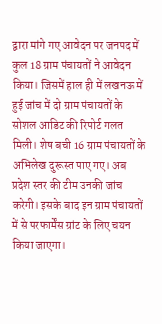द्वारा मांगे गए आवेदन पर जनपद में कुल 18 ग्राम पंचायतों ने आवेदन किया। जिसमें हाल ही में लखनऊ में हुई जांच में दो ग्राम पंचायतों के सोशल आडिट की रिपोर्ट गलत मिली। शेष बची 16 ग्राम पंचायतों के अभिलेख दुरूस्त पाए गए। अब प्रदेश स्तर की टीम उनकी जांच करेगी। इसके बाद इन ग्राम पंचायतों में से परफार्मेंस ग्रांट के लिए चयन किया जाएगा।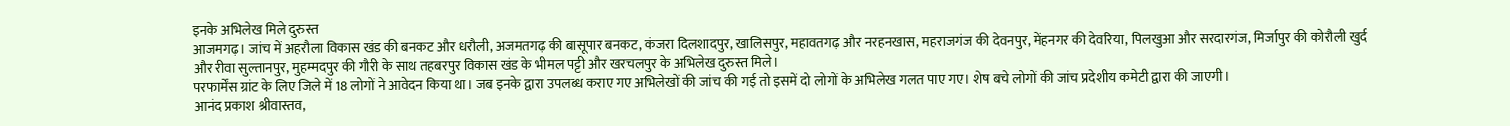इनके अभिलेख मिले दुरुस्त
आजमगढ़। जांच में अहरौला विकास खंड की बनकट और धरौली, अजमतगढ़ की बासूपार बनकट, कंजरा दिलशादपुर, खालिसपुर, महावतगढ़ और नरहनखास, महराजगंज की देवनपुर, मेंहनगर की देवरिया, पिलखुआ और सरदारगंज, मिर्जापुर की कोरौली खुर्द और रीवा सुल्तानपुर, मुहम्मदपुर की गौरी के साथ तहबरपुर विकास खंड के भीमल पट्टी और खरचलपुर के अभिलेख दुरुस्त मिले।
परफार्मेंस ग्रांट के लिए जिले में 18 लोगों ने आवेदन किया था। जब इनके द्वारा उपलब्ध कराए गए अभिलेखों की जांच की गई तो इसमें दो लोगों के अभिलेख गलत पाए गए। शेष बचे लोगों की जांच प्रदेशीय कमेटी द्वारा की जाएगी।
आनंद प्रकाश श्रीवास्तव,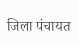जिला पंचायत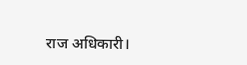राज अधिकारी।